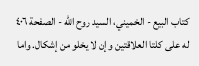كتاب البيع - الخميني، السيد روح الله - الصفحة ٤٠٦
له على كلتا العلاقتين وإن لا يخلو من إشكال. واما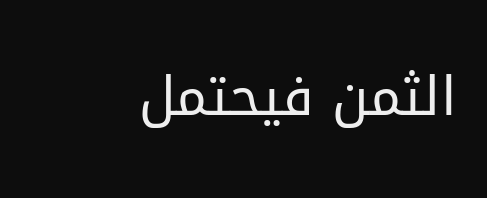الثمن فيحتمل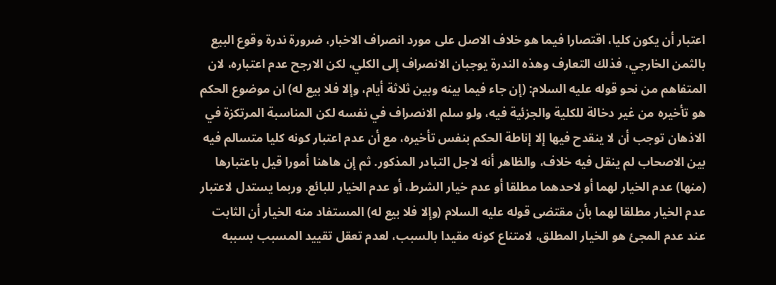اعتبار أن يكون كليا، اقتصارا فيما هو خلاف الاصل على مورد انصراف الاخبار، ضرورة ندرة وقوع البيع بالثمن الخارجي، فذلك التعارف وهذه الندرة يوجبان الانصراف إلى الكلي، لكن الارجح عدم اعتباره، لان المتفاهم من نحو قوله عليه السلام: (إن جاء فيما بينه وبين ثلاثة أيام، وإلا فلا بيع له) ان موضوع الحكم هو تأخيره من غير دخالة للكلية والجزئية فيه، ولو سلم الانصراف في نفسه لكن المناسبة المرتكزة في الاذهان توجب أن لا ينقدح فيها إلا إناطة الحكم بنفس تأخيره، مع أن عدم اعتبار كونه كليا متسالم فيه بين الاصحاب لم ينقل فيه خلاف، والظاهر أنه لاجل التبادر المذكور. ثم إن هاهنا أمورا قيل باعتبارها (منها) عدم الخيار لهما أو لاحدهما مطلقا أو عدم خيار الشرط، أو عدم الخيار للبائع. وربما يستدل لاعتبار عدم الخيار مطلقا لهما بأن مقتضى قوله عليه السلام (وإلا فلا بيع له) المستفاد منه الخيار أن الثابت عند عدم المجئ هو الخيار المطلق، لامتناع كونه مقيدا بالسبب، لعدم تعقل تقييد المسبب بسببه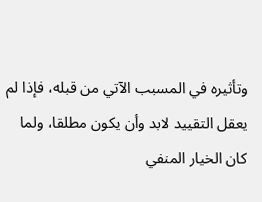وتأثيره في المسبب الآتي من قبله، فإذا لم يعقل التقييد لابد وأن يكون مطلقا، ولما كان الخيار المنفي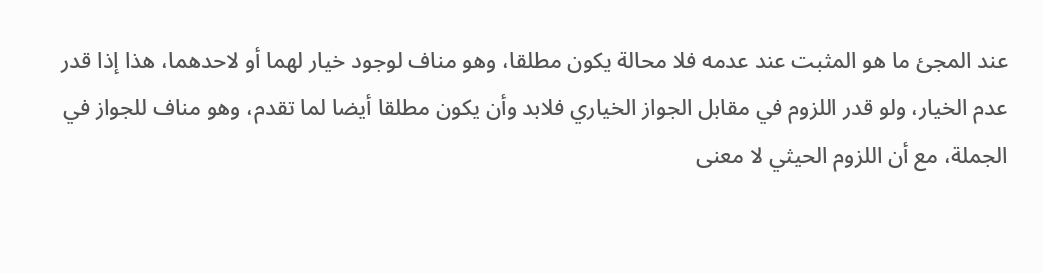عند المجئ ما هو المثبت عند عدمه فلا محالة يكون مطلقا، وهو مناف لوجود خيار لهما أو لاحدهما، هذا إذا قدر عدم الخيار، ولو قدر اللزوم في مقابل الجواز الخياري فلابد وأن يكون مطلقا أيضا لما تقدم، وهو مناف للجواز في الجملة، مع أن اللزوم الحيثي لا معنى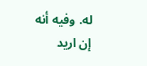له. وفيه أنه إن اريد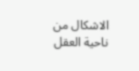الاشكال من ناحية العقل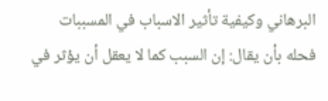البرهاني وكيفية تأثير الاسباب في المسببات فحله بأن يقال: إن السبب كما لا يعقل أن يؤثر في